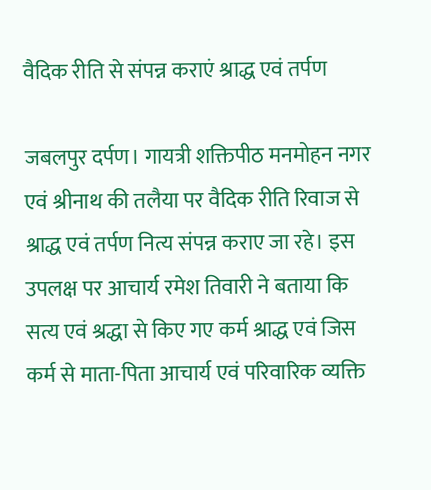वैदिक रीति से संपन्न कराएं श्राद्ध एवं तर्पण

जबलपुर दर्पण। गायत्री शक्तिपीठ मनमोहन नगर एवं श्रीनाथ की तलैया पर वैदिक रीति रिवाज से श्राद्ध एवं तर्पण नित्य संपन्न कराए जा रहे। इस उपलक्ष पर आचार्य रमेश तिवारी ने बताया कि सत्य एवं श्रद्धा से किए गए कर्म श्राद्ध एवं जिस कर्म से माता-पिता आचार्य एवं परिवारिक व्यक्ति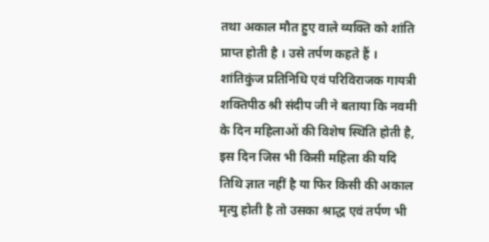तथा अकाल मौत हुए वाले व्यक्ति को शांति प्राप्त होती है । उसे तर्पण कहते हैं । शांतिकुंज प्रतिनिधि एवं परिविराजक गायत्री शक्तिपीठ श्री संदीप जी ने बताया कि नवमी के दिन महिलाओं की विशेष स्थिति होती है, इस दिन जिस भी किसी महिला की यदि तिथि ज्ञात नहीं है या फिर किसी की अकाल मृत्यु होती है तो उसका श्राद्ध एवं तर्पण भी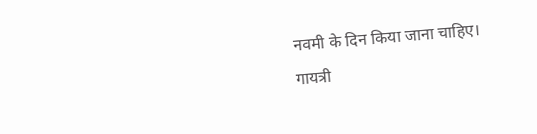नवमी के दिन किया जाना चाहिए।
गायत्री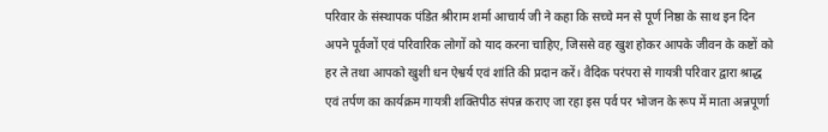परिवार के संस्थापक पंडित श्रीराम शर्मा आचार्य जी ने कहा कि सच्चे मन से पूर्ण निष्ठा के साथ इन दिन अपने पूर्वजों एवं परिवारिक लोगों को याद करना चाहिए, जिससे वह खुश होकर आपके जीवन के कष्टों को हर ले तथा आपको खुशी धन ऐश्वर्य एवं शांति की प्रदान करें। वैदिक परंपरा से गायत्री परिवार द्वारा श्राद्ध एवं तर्पण का कार्यक्रम गायत्री शक्तिपीठ संपन्न कराए जा रहा इस पर्व पर भोजन के रूप में माता अन्नपूर्णा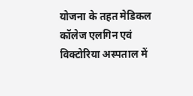योजना के तहत मेडिकल कॉलेज एलगिन एवं विक्टोरिया अस्पताल में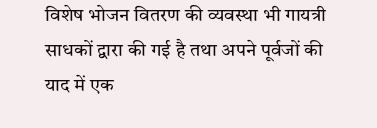विशेष भोजन वितरण की व्यवस्था भी गायत्री साधकों द्वारा की गई है तथा अपने पूर्वजों की याद में एक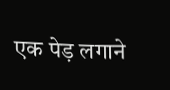एक पेड़ लगाने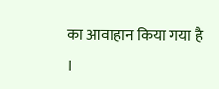का आवाहान किया गया है ।